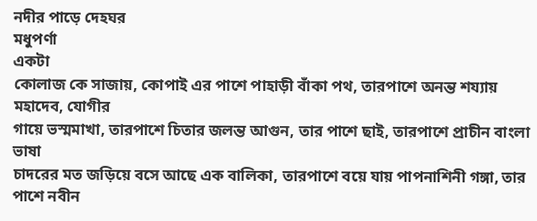নদীর পাড়ে দেহঘর
মধুপর্ণা
একটা
কোলাজ কে সাজায়, কোপাই এর পাশে পাহাড়ী বাঁকা পথ, তারপাশে অনন্ত শয্যায় মহাদেব, যোগীর
গায়ে ভস্মমাখা, তারপাশে চিতার জলন্ত আগুন, তার পাশে ছাই, তারপাশে প্রাচীন বাংলা ভাষা
চাদরের মত জড়িয়ে বসে আছে এক বালিকা, তারপাশে বয়ে যায় পাপনাশিনী গঙ্গা, তার পাশে নবীন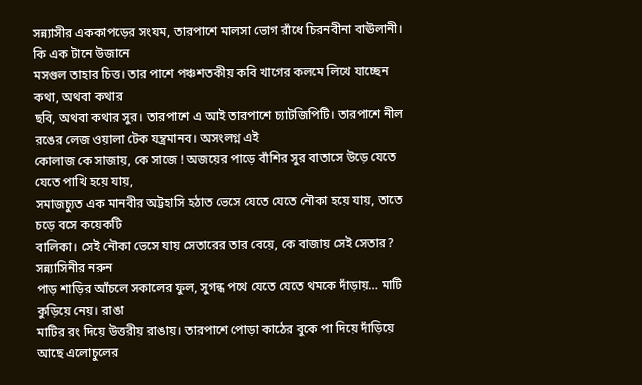সন্ন্যাসীর এককাপড়ের সংযম, তারপাশে মালসা ভোগ রাঁধে চিরনবীনা বাঊলানী। কি এক টানে উজানে
মসগুল তাহার চিত্ত। তার পাশে পঞ্চশতকীয় কবি খাগের কলমে লিখে যাচ্ছেন কথা, অথবা কথার
ছবি, অথবা কথার সুর। তারপাশে এ আই তারপাশে চ্যাটজিপিটি। তারপাশে নীল রঙের লেজ ওয়ালা টেক যন্ত্রমানব। অসংলগ্ন এই
কোলাজ কে সাজায়, কে সাজে ! অজয়ের পাড়ে বাঁশির সুর বাতাসে উড়ে যেতে যেতে পাখি হয়ে যায়,
সমাজচ্যুত এক মানবীর অট্টহাসি হঠাত ভেসে যেতে যেতে নৌকা হয়ে যায়, তাতে চড়ে বসে কয়েকটি
বালিকা। সেই নৌকা ভেসে যায় সেতারের তার বেয়ে, কে বাজায় সেই সেতার? সন্ন্যাসিনীর নরুন
পাড় শাড়ির আঁচলে সকালের ফুল, সুগন্ধ পথে যেতে যেতে থমকে দাঁড়ায়… মাটি কুড়িয়ে নেয়। রাঙা
মাটির রং দিয়ে উত্তরীয় রাঙায়। তারপাশে পোড়া কাঠের বুকে পা দিয়ে দাঁড়িয়ে আছে এলোচুলের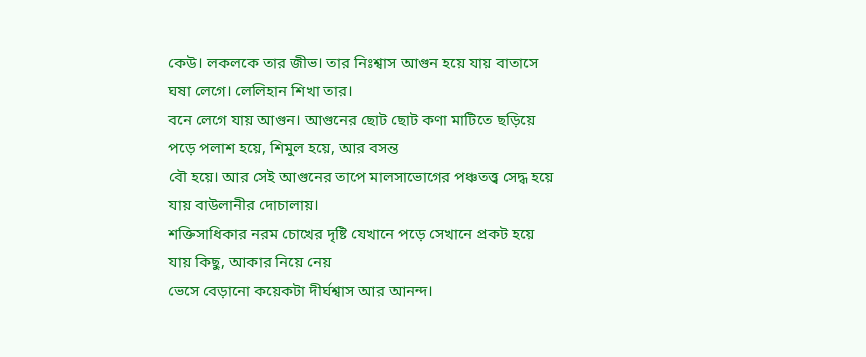কেউ। লকলকে তার জীভ। তার নিঃশ্বাস আগুন হয়ে যায় বাতাসে ঘষা লেগে। লেলিহান শিখা তার।
বনে লেগে যায় আগুন। আগুনের ছোট ছোট কণা মাটিতে ছড়িয়ে পড়ে পলাশ হয়ে, শিমুল হয়ে, আর বসন্ত
বৌ হয়ে। আর সেই আগুনের তাপে মালসাভোগের পঞ্চতত্ত্ব সেদ্ধ হয়ে যায় বাউলানীর দোচালায়।
শক্তিসাধিকার নরম চোখের দৃষ্টি যেখানে পড়ে সেখানে প্রকট হয়ে যায় কিছু, আকার নিয়ে নেয়
ভেসে বেড়ানো কয়েকটা দীর্ঘশ্বাস আর আনন্দ।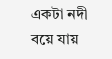একটা নদী বয়ে যায়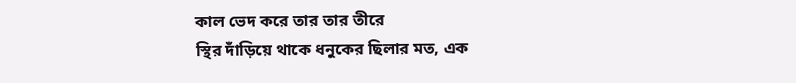কাল ভেদ করে তার তার তীরে
স্থির দাঁড়িয়ে থাকে ধনুকের ছিলার মত, এক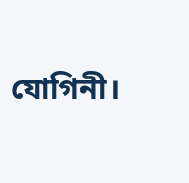যোগিনী।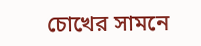চোখের সামনে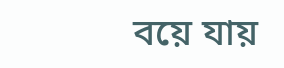বয়ে যায়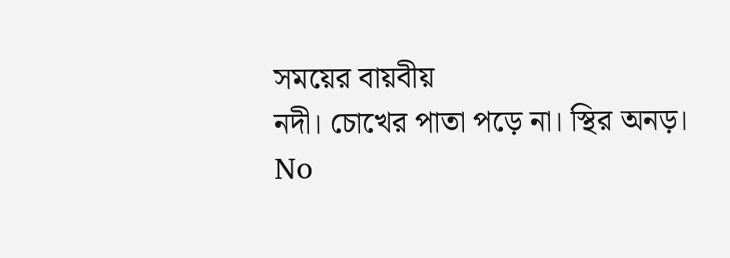সময়ের বায়বীয়
নদী। চোখের পাতা পড়ে না। স্থির অনড়।
No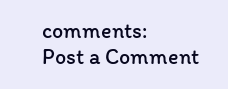comments:
Post a Comment